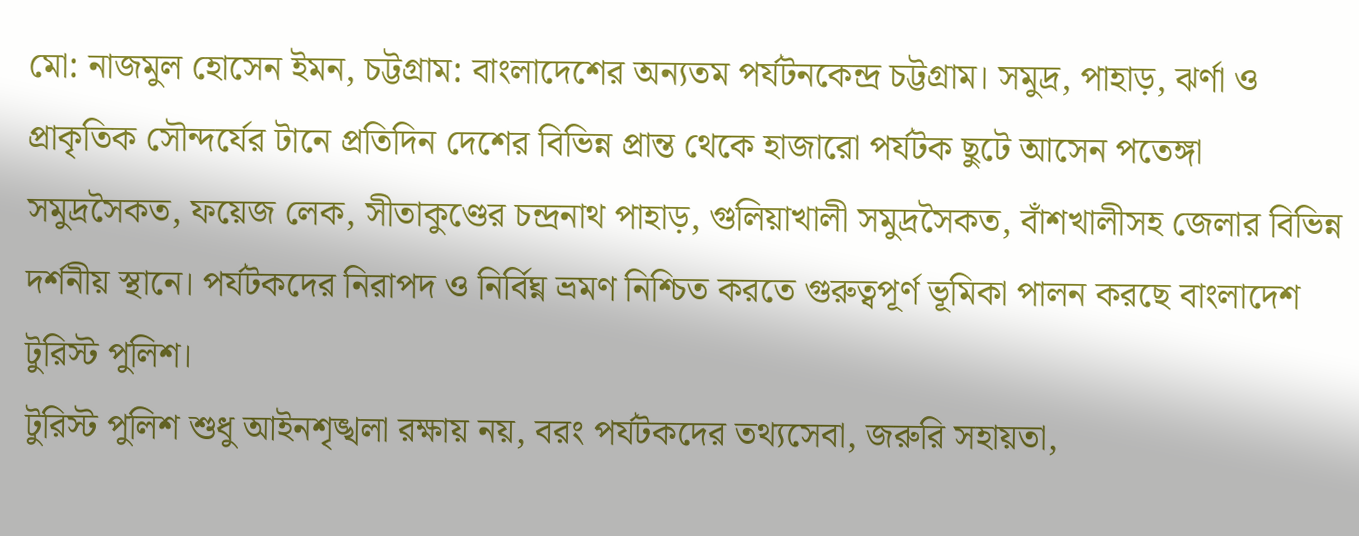মো: নাজমুল হোসেন ইমন, চট্টগ্রাম: বাংলাদেশের অন্যতম পর্যটনকেন্দ্র চট্টগ্রাম। সমুদ্র, পাহাড়, ঝর্ণা ও প্রাকৃতিক সৌন্দর্যের টানে প্রতিদিন দেশের বিভিন্ন প্রান্ত থেকে হাজারো পর্যটক ছুটে আসেন পতেঙ্গা সমুদ্রসৈকত, ফয়েজ লেক, সীতাকুণ্ডের চন্দ্রনাথ পাহাড়, গুলিয়াখালী সমুদ্রসৈকত, বাঁশখালীসহ জেলার বিভিন্ন দর্শনীয় স্থানে। পর্যটকদের নিরাপদ ও নির্বিঘ্ন ভ্রমণ নিশ্চিত করতে গুরুত্বপূর্ণ ভূমিকা পালন করছে বাংলাদেশ টুরিস্ট পুলিশ।
টুরিস্ট পুলিশ শুধু আইনশৃঙ্খলা রক্ষায় নয়, বরং পর্যটকদের তথ্যসেবা, জরুরি সহায়তা,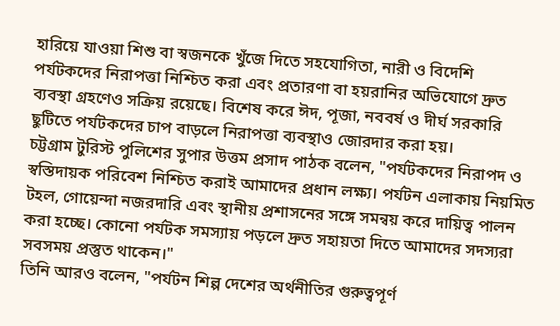হারিয়ে যাওয়া শিশু বা স্বজনকে খুঁজে দিতে সহযোগিতা, নারী ও বিদেশি পর্যটকদের নিরাপত্তা নিশ্চিত করা এবং প্রতারণা বা হয়রানির অভিযোগে দ্রুত ব্যবস্থা গ্রহণেও সক্রিয় রয়েছে। বিশেষ করে ঈদ, পূজা, নববর্ষ ও দীর্ঘ সরকারি ছুটিতে পর্যটকদের চাপ বাড়লে নিরাপত্তা ব্যবস্থাও জোরদার করা হয়।
চট্টগ্রাম টুরিস্ট পুলিশের সুপার উত্তম প্রসাদ পাঠক বলেন, "পর্যটকদের নিরাপদ ও স্বস্তিদায়ক পরিবেশ নিশ্চিত করাই আমাদের প্রধান লক্ষ্য। পর্যটন এলাকায় নিয়মিত টহল, গোয়েন্দা নজরদারি এবং স্থানীয় প্রশাসনের সঙ্গে সমন্বয় করে দায়িত্ব পালন করা হচ্ছে। কোনো পর্যটক সমস্যায় পড়লে দ্রুত সহায়তা দিতে আমাদের সদস্যরা সবসময় প্রস্তুত থাকেন।"
তিনি আরও বলেন, "পর্যটন শিল্প দেশের অর্থনীতির গুরুত্বপূর্ণ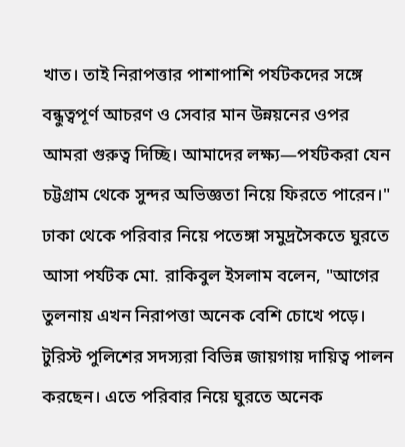খাত। তাই নিরাপত্তার পাশাপাশি পর্যটকদের সঙ্গে বন্ধুত্বপূর্ণ আচরণ ও সেবার মান উন্নয়নের ওপর আমরা গুরুত্ব দিচ্ছি। আমাদের লক্ষ্য—পর্যটকরা যেন চট্টগ্রাম থেকে সুন্দর অভিজ্ঞতা নিয়ে ফিরতে পারেন।"
ঢাকা থেকে পরিবার নিয়ে পতেঙ্গা সমুদ্রসৈকতে ঘুরতে আসা পর্যটক মো. রাকিবুল ইসলাম বলেন, "আগের তুলনায় এখন নিরাপত্তা অনেক বেশি চোখে পড়ে। টুরিস্ট পুলিশের সদস্যরা বিভিন্ন জায়গায় দায়িত্ব পালন করছেন। এতে পরিবার নিয়ে ঘুরতে অনেক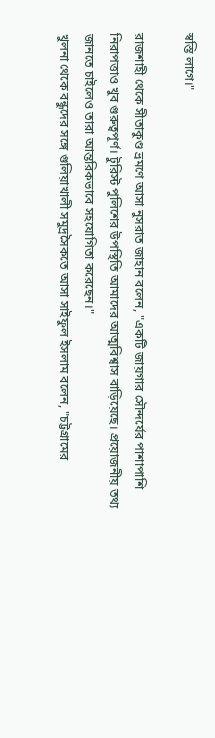স্বস্তি লাগে।"

রাজশাহী থেকে সীতাকুণ্ড ভ্রমণে আসা নুসরাত জাহান বলেন, "একটি জায়গার সৌন্দর্যের পাশাপাশি নিরাপত্তাও খুব গুরুত্বপূর্ণ। টুরিস্ট পুলিশের উপস্থিতি আমাদের আত্মবিশ্বাস বাড়িয়েছে। প্রয়োজনীয় তথ্য জানতে চাইলেও তারা আন্তরিকভাবে সহযোগিতা করেছেন।"
খুলনা থেকে বন্ধুদের সঙ্গে গুলিয়াখালী সমুদ্রসৈকতে আসা সাইফুল ইসলাম বলেন, "চট্টগ্রামের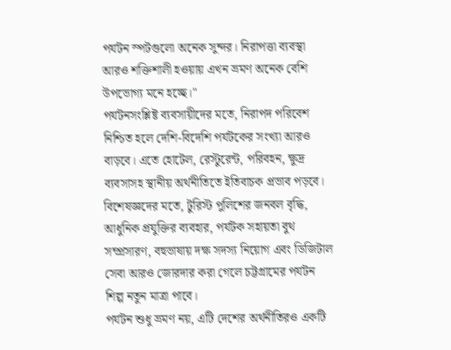পর্যটন স্পটগুলো অনেক সুন্দর। নিরাপত্তা ব্যবস্থা আরও শক্তিশালী হওয়ায় এখন ভ্রমণ অনেক বেশি উপভোগ্য মনে হচ্ছে।"
পর্যটনসংশ্লিষ্ট ব্যবসায়ীদের মতে, নিরাপদ পরিবেশ নিশ্চিত হলে দেশি-বিদেশি পর্যটকের সংখ্যা আরও বাড়বে। এতে হোটেল, রেস্টুরেন্ট, পরিবহন, ক্ষুদ্র ব্যবসাসহ স্থানীয় অর্থনীতিতে ইতিবাচক প্রভাব পড়বে।
বিশেষজ্ঞদের মতে, টুরিস্ট পুলিশের জনবল বৃদ্ধি, আধুনিক প্রযুক্তির ব্যবহার, পর্যটক সহায়তা বুথ সম্প্রসারণ, বহুভাষায় দক্ষ সদস্য নিয়োগ এবং ডিজিটাল সেবা আরও জোরদার করা গেলে চট্টগ্রামের পর্যটন শিল্প নতুন মাত্রা পাবে।
পর্যটন শুধু ভ্রমণ নয়, এটি দেশের অর্থনীতিরও একটি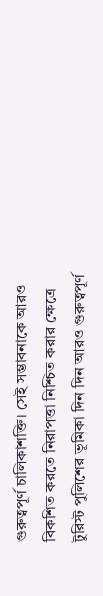গুরুত্বপূর্ণ চালিকাশক্তি। সেই সম্ভাবনাকে আরও বিকশিত করতে নিরাপত্তা নিশ্চিত করার ক্ষেত্রে টুরিস্ট পুলিশের ভূমিকা দিন দিন আরও গুরুত্বপূর্ণ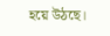হয়ে উঠছে।